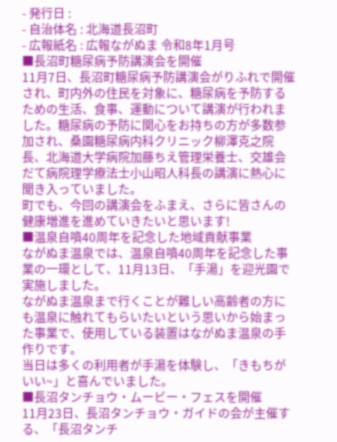- 発行日 :
- 自治体名 : 北海道長沼町
- 広報紙名 : 広報ながぬま 令和8年1月号
■長沼町糖尿病予防講演会を開催
11月7日、長沼町糖尿病予防講演会がりふれで開催され、町内外の住民を対象に、糖尿病を予防するための生活、食事、運動について講演が行われました。糖尿病の予防に関心をお持ちの方が多数参加され、桑園糖尿病内科クリニック柳澤克之院長、北海道大学病院加藤ちえ管理栄養士、交雄会だて病院理学療法士小山昭人科長の講演に熱心に聞き入っていました。
町でも、今回の講演会をふまえ、さらに皆さんの健康増進を進めていきたいと思います!
■温泉自噴40周年を記念した地域貢献事業
ながぬま温泉では、温泉自噴40周年を記念した事業の一環として、11月13日、「手湯」を迎光園で実施しました。
ながぬま温泉まで行くことが難しい高齢者の方にも温泉に触れてもらいたいという思いから始まった事業で、使用している装置はながぬま温泉の手作りです。
当日は多くの利用者が手湯を体験し、「きもちがいい~」と喜んでいました。
■長沼タンチョウ・ムービー・フェスを開催
11月23日、長沼タンチョウ・ガイドの会が主催する、「長沼タンチ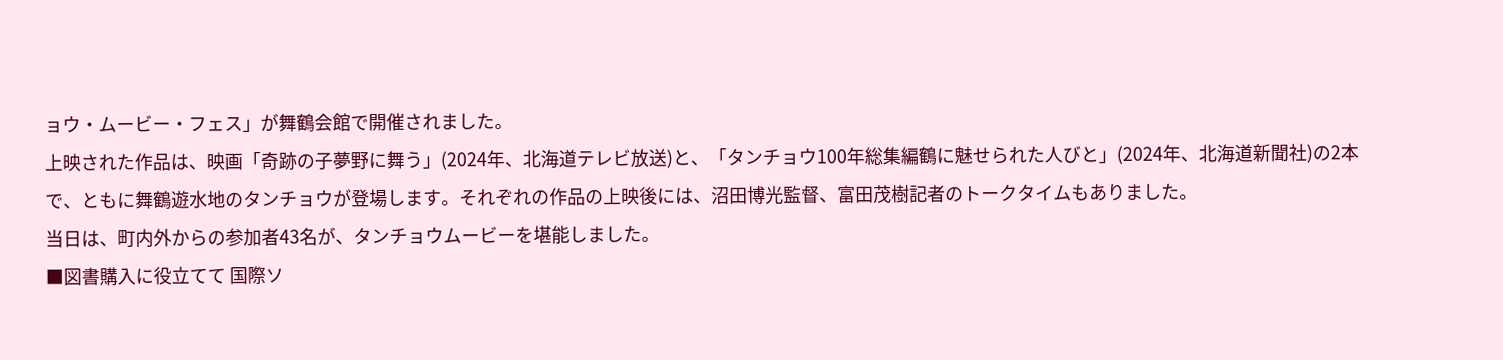ョウ・ムービー・フェス」が舞鶴会館で開催されました。
上映された作品は、映画「奇跡の子夢野に舞う」(2024年、北海道テレビ放送)と、「タンチョウ100年総集編鶴に魅せられた人びと」(2024年、北海道新聞社)の2本で、ともに舞鶴遊水地のタンチョウが登場します。それぞれの作品の上映後には、沼田博光監督、富田茂樹記者のトークタイムもありました。
当日は、町内外からの参加者43名が、タンチョウムービーを堪能しました。
■図書購入に役立てて 国際ソ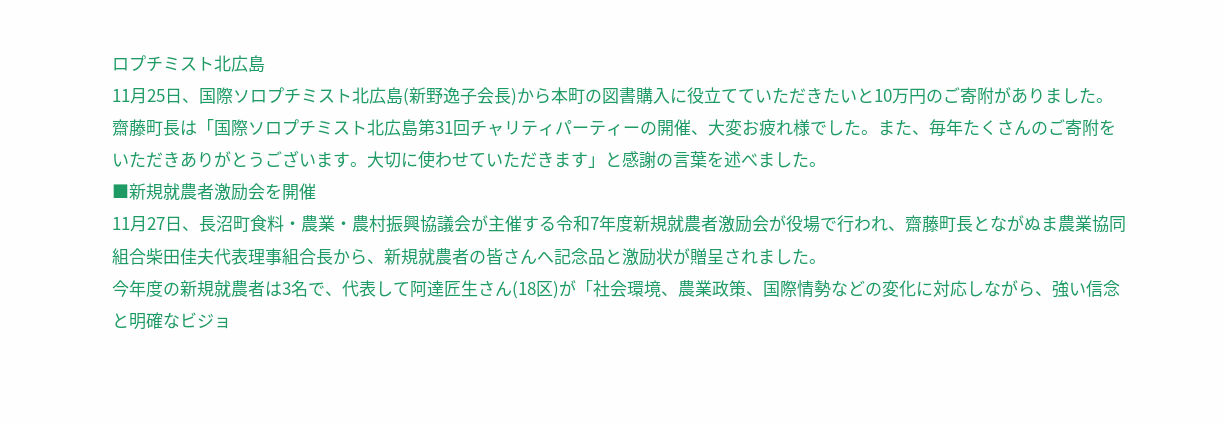ロプチミスト北広島
11月25日、国際ソロプチミスト北広島(新野逸子会長)から本町の図書購入に役立てていただきたいと10万円のご寄附がありました。
齋藤町長は「国際ソロプチミスト北広島第31回チャリティパーティーの開催、大変お疲れ様でした。また、毎年たくさんのご寄附をいただきありがとうございます。大切に使わせていただきます」と感謝の言葉を述べました。
■新規就農者激励会を開催
11月27日、長沼町食料・農業・農村振興協議会が主催する令和7年度新規就農者激励会が役場で行われ、齋藤町長とながぬま農業協同組合柴田佳夫代表理事組合長から、新規就農者の皆さんへ記念品と激励状が贈呈されました。
今年度の新規就農者は3名で、代表して阿達匠生さん(18区)が「社会環境、農業政策、国際情勢などの変化に対応しながら、強い信念と明確なビジョ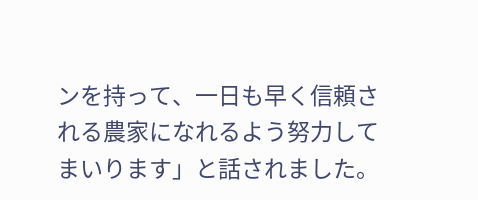ンを持って、一日も早く信頼される農家になれるよう努力してまいります」と話されました。